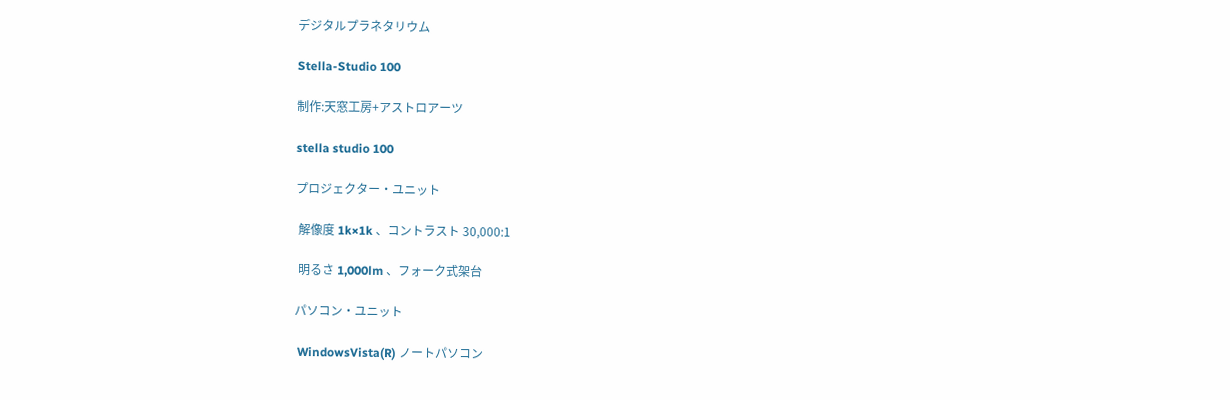デジタルプラネタリウム

Stella-Studio 100

制作:天窓工房+アストロアーツ

stella studio 100

プロジェクター・ユニット

 解像度 1k×1k 、コントラスト 30,000:1

 明るさ 1,000lm 、フォーク式架台

パソコン・ユニット

 WindowsVista(R) ノートパソコン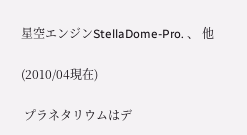星空エンジンStellaDome-Pro. 、 他

(2010/04現在)

 プラネタリウムはデ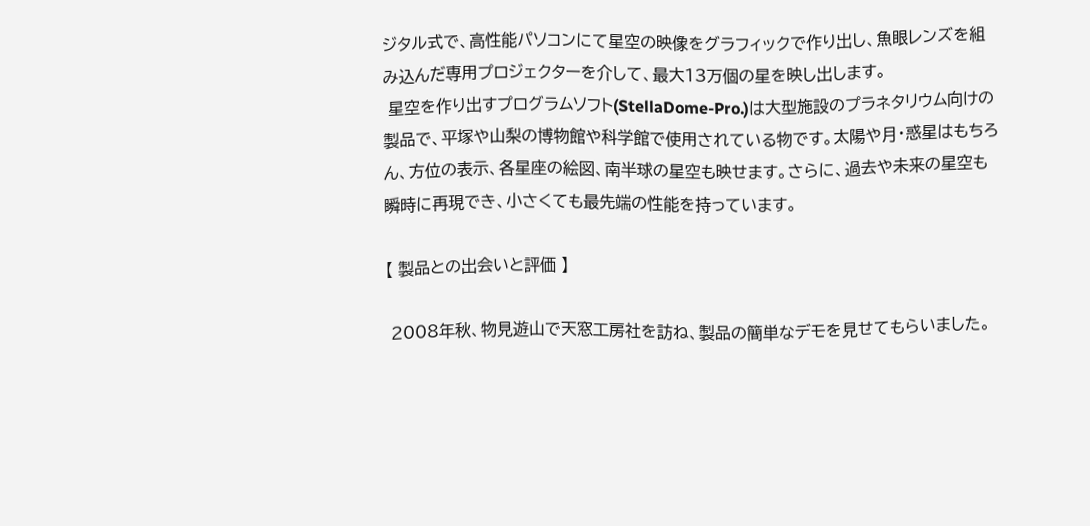ジタル式で、高性能パソコンにて星空の映像をグラフィックで作り出し、魚眼レンズを組み込んだ専用プロジェクターを介して、最大13万個の星を映し出します。
 星空を作り出すプログラムソフト(StellaDome-Pro.)は大型施設のプラネタリウム向けの製品で、平塚や山梨の博物館や科学館で使用されている物です。太陽や月・惑星はもちろん、方位の表示、各星座の絵図、南半球の星空も映せます。さらに、過去や未来の星空も瞬時に再現でき、小さくても最先端の性能を持っています。

【 製品との出会いと評価 】

 2008年秋、物見遊山で天窓工房社を訪ね、製品の簡単なデモを見せてもらいました。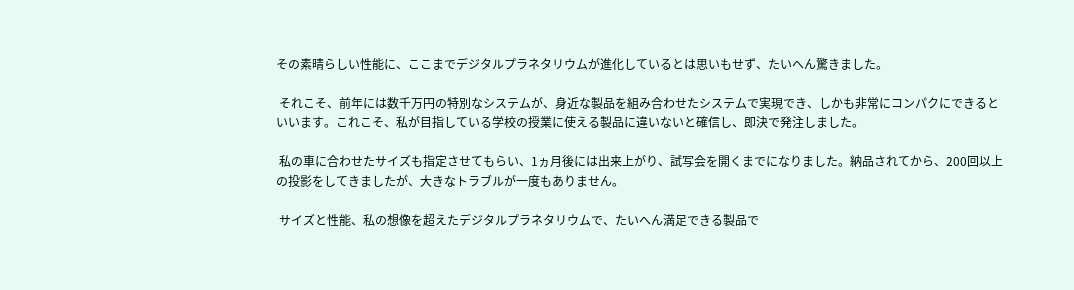その素晴らしい性能に、ここまでデジタルプラネタリウムが進化しているとは思いもせず、たいへん驚きました。

 それこそ、前年には数千万円の特別なシステムが、身近な製品を組み合わせたシステムで実現でき、しかも非常にコンパクにできるといいます。これこそ、私が目指している学校の授業に使える製品に違いないと確信し、即決で発注しました。

 私の車に合わせたサイズも指定させてもらい、1ヵ月後には出来上がり、試写会を開くまでになりました。納品されてから、200回以上の投影をしてきましたが、大きなトラブルが一度もありません。

 サイズと性能、私の想像を超えたデジタルプラネタリウムで、たいへん満足できる製品で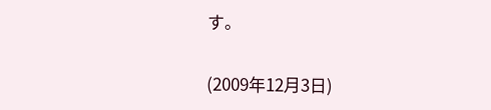す。

(2009年12月3日)